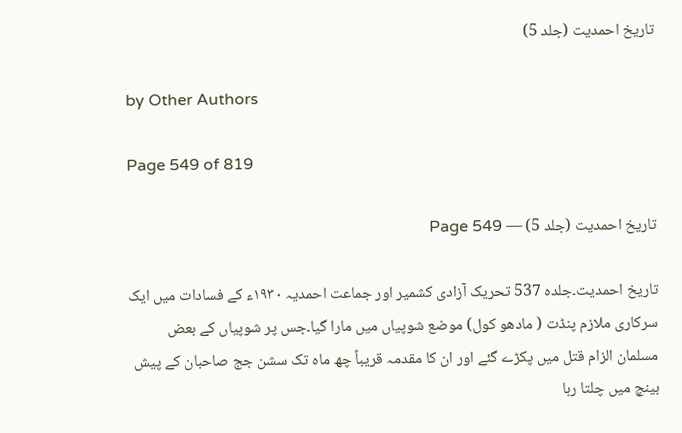تاریخ احمدیت (جلد 5)

by Other Authors

Page 549 of 819

تاریخ احمدیت (جلد 5) — Page 549

تاریخ احمدیت۔جلده 537 تحریک آزادی کشمیر اور جماعت احمدیہ ۱۹۳۰ء کے فسادات میں ایک سرکاری ملازم پنڈت ( مادھو کول) موضع شوپیاں میں مارا گیا۔جس پر شوپیاں کے بعض مسلمان الزام قتل میں پکڑے گئے اور ان کا مقدمہ قریباً چھ ماہ تک سشن جج صاحبان کے پیش بینچ میں چلتا رہا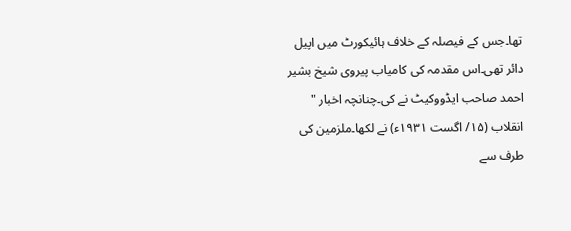تھا۔جس کے فیصلہ کے خلاف ہائیکورٹ میں اپیل دائر تھی۔اس مقدمہ کی کامیاب پیروی شیخ بشیر احمد صاحب ایڈووکیٹ نے کی۔چنانچہ اخبار " انقلاب (۱۵/ اگست ۱۹۳۱ء) نے لکھا۔ملزمین کی طرف سے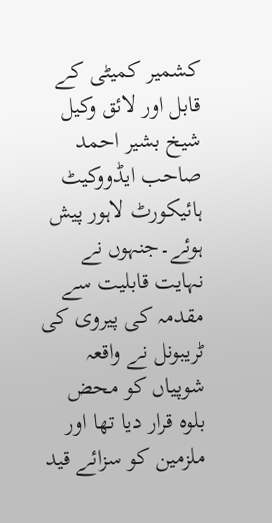کشمیر کمیٹی کے قابل اور لائق وکیل شیخ بشیر احمد صاحب ایڈووکیٹ ہائیکورٹ لاہور پیش ہوئے۔جنہوں نے نہایت قابلیت سے مقدمہ کی پیروی کی ٹریبونل نے واقعہ شوپیاں کو محض بلوہ قرار دیا تھا اور ملزمین کو سزائے قید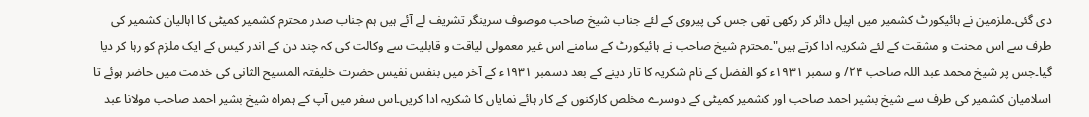دی گئی۔ملزمین نے ہائیکورٹ کشمیر میں اپیل دائر کر رکھی تھی جس کی پیروی کے لئے جناب شیخ صاحب موصوف سرینگر تشریف لے آئے ہیں ہم جناب صدر محترم کشمیر کمیٹی کا اہالیان کشمیر کی طرف سے اس محنت و مشقت کے لئے شکریہ ادا کرتے ہیں"۔محترم شیخ صاحب نے ہائیکورٹ کے سامنے اس غیر معمولی لیاقت و قابلیت سے وکالت کی کہ چند دن کے اندر کیس کے ایک ملزم کو رہا کر دیا گیا۔جس پر شیخ محمد عبد اللہ صاحب ۲۴/ و سمبر ۱۹۳۱ء کو الفضل کے نام شکریہ کا تار دینے کے بعد دسمبر ۱۹۳۱ء کے آخر میں بنفس نفیس حضرت خلیفتہ المسیح الثانی کی خدمت میں حاضر ہوئے تا اسلامیان کشمیر کی طرف سے شیخ بشیر احمد صاحب اور کشمیر کمیٹی کے دوسرے مخلص کارکنوں کے کار ہائے نمایاں کا شکریہ ادا کریں۔اس سفر میں آپ کے ہمراہ شیخ بشیر احمد صاحب مولانا عبد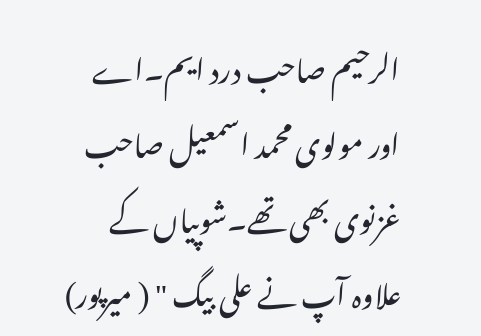الرحیم صاحب درد ایم۔اے اور مولوی محمد اسمعیل صاحب غزنوی بھی تھے۔شوپیاں کے علاوہ آپ نے علی بیگ " ( میرپور)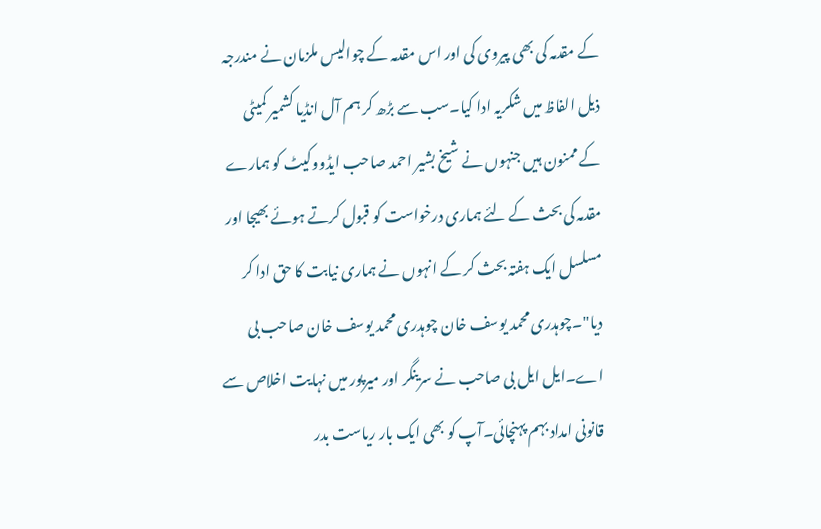کے مقدمہ کی بھی پیروی کی اور اس مقدمہ کے چوالیس ملزمان نے مندرجہ ذیل الفاظ میں شکریہ ادا کیا۔سب سے بڑھ کر ہم آل انڈیا کشمیر کمیٹی کے ممنون ہیں جنہوں نے شیخ بشیر احمد صاحب ایڈووکیٹ کو ہمارے مقدمہ کی بحث کے لئے ہماری درخواست کو قبول کرتے ہوئے بھیجا اور مسلسل ایک ہفتہ بحث کر کے انہوں نے ہماری نیابت کا حق ادا کر دیا"۔چوہدری محمد یوسف خان چوہدری محمد یوسف خان صاحب بی اے۔ایل ایل بی صاحب نے سرینگر اور میرپور میں نہایت اخلاص سے قانونی امداد بہم پہنچائی۔آپ کو بھی ایک بار ریاست بدر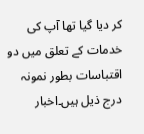کر دیا گیا تھا آپ کی خدمات کے تعلق میں دو اقتباسات بطور نمونہ درج ذیل ہیں۔اخبار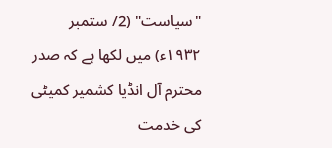"سیاست" (2/ ستمبر ۱۹۳۲ء) میں لکھا ہے کہ صدر محترم آل انڈیا کشمیر کمیٹی کی خدمت